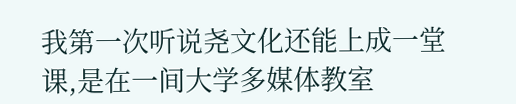我第一次听说尧文化还能上成一堂课,是在一间大学多媒体教室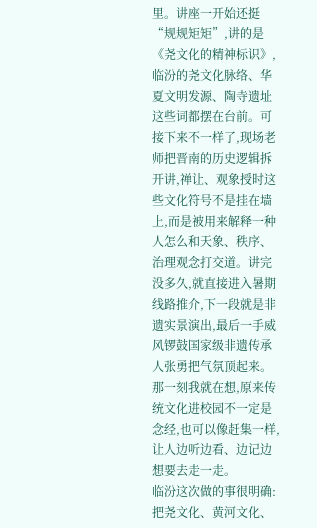里。讲座一开始还挺“规规矩矩”,讲的是《尧文化的精神标识》,临汾的尧文化脉络、华夏文明发源、陶寺遗址这些词都摆在台前。可接下来不一样了,现场老师把晋南的历史逻辑拆开讲,禅让、观象授时这些文化符号不是挂在墙上,而是被用来解释一种人怎么和天象、秩序、治理观念打交道。讲完没多久,就直接进入暑期线路推介,下一段就是非遗实景演出,最后一手威风锣鼓国家级非遗传承人张勇把气氛顶起来。那一刻我就在想,原来传统文化进校园不一定是念经,也可以像赶集一样,让人边听边看、边记边想要去走一走。
临汾这次做的事很明确:把尧文化、黄河文化、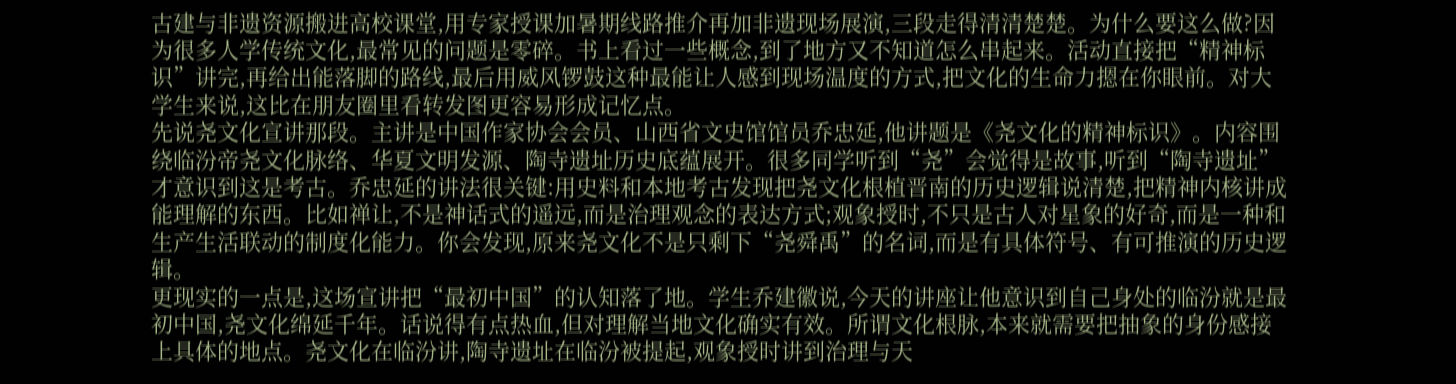古建与非遗资源搬进高校课堂,用专家授课加暑期线路推介再加非遗现场展演,三段走得清清楚楚。为什么要这么做?因为很多人学传统文化,最常见的问题是零碎。书上看过一些概念,到了地方又不知道怎么串起来。活动直接把“精神标识”讲完,再给出能落脚的路线,最后用威风锣鼓这种最能让人感到现场温度的方式,把文化的生命力摁在你眼前。对大学生来说,这比在朋友圈里看转发图更容易形成记忆点。
先说尧文化宣讲那段。主讲是中国作家协会会员、山西省文史馆馆员乔忠延,他讲题是《尧文化的精神标识》。内容围绕临汾帝尧文化脉络、华夏文明发源、陶寺遗址历史底蕴展开。很多同学听到“尧”会觉得是故事,听到“陶寺遗址”才意识到这是考古。乔忠延的讲法很关键:用史料和本地考古发现把尧文化根植晋南的历史逻辑说清楚,把精神内核讲成能理解的东西。比如禅让,不是神话式的遥远,而是治理观念的表达方式;观象授时,不只是古人对星象的好奇,而是一种和生产生活联动的制度化能力。你会发现,原来尧文化不是只剩下“尧舜禹”的名词,而是有具体符号、有可推演的历史逻辑。
更现实的一点是,这场宣讲把“最初中国”的认知落了地。学生乔建徽说,今天的讲座让他意识到自己身处的临汾就是最初中国,尧文化绵延千年。话说得有点热血,但对理解当地文化确实有效。所谓文化根脉,本来就需要把抽象的身份感接上具体的地点。尧文化在临汾讲,陶寺遗址在临汾被提起,观象授时讲到治理与天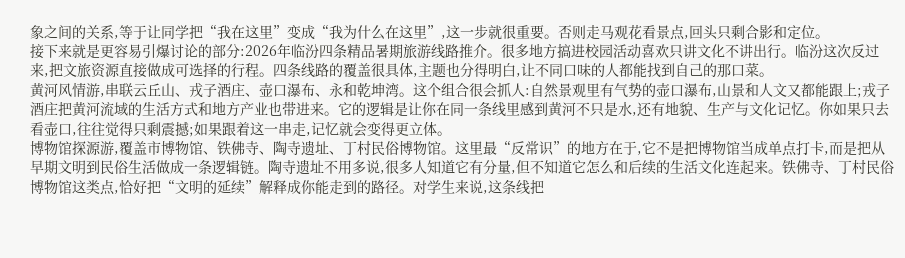象之间的关系,等于让同学把“我在这里”变成“我为什么在这里”,这一步就很重要。否则走马观花看景点,回头只剩合影和定位。
接下来就是更容易引爆讨论的部分:2026年临汾四条精品暑期旅游线路推介。很多地方搞进校园活动喜欢只讲文化不讲出行。临汾这次反过来,把文旅资源直接做成可选择的行程。四条线路的覆盖很具体,主题也分得明白,让不同口味的人都能找到自己的那口菜。
黄河风情游,串联云丘山、戎子酒庄、壶口瀑布、永和乾坤湾。这个组合很会抓人:自然景观里有气势的壶口瀑布,山景和人文又都能跟上;戎子酒庄把黄河流域的生活方式和地方产业也带进来。它的逻辑是让你在同一条线里感到黄河不只是水,还有地貌、生产与文化记忆。你如果只去看壶口,往往觉得只剩震撼;如果跟着这一串走,记忆就会变得更立体。
博物馆探源游,覆盖市博物馆、铁佛寺、陶寺遗址、丁村民俗博物馆。这里最“反常识”的地方在于,它不是把博物馆当成单点打卡,而是把从早期文明到民俗生活做成一条逻辑链。陶寺遗址不用多说,很多人知道它有分量,但不知道它怎么和后续的生活文化连起来。铁佛寺、丁村民俗博物馆这类点,恰好把“文明的延续”解释成你能走到的路径。对学生来说,这条线把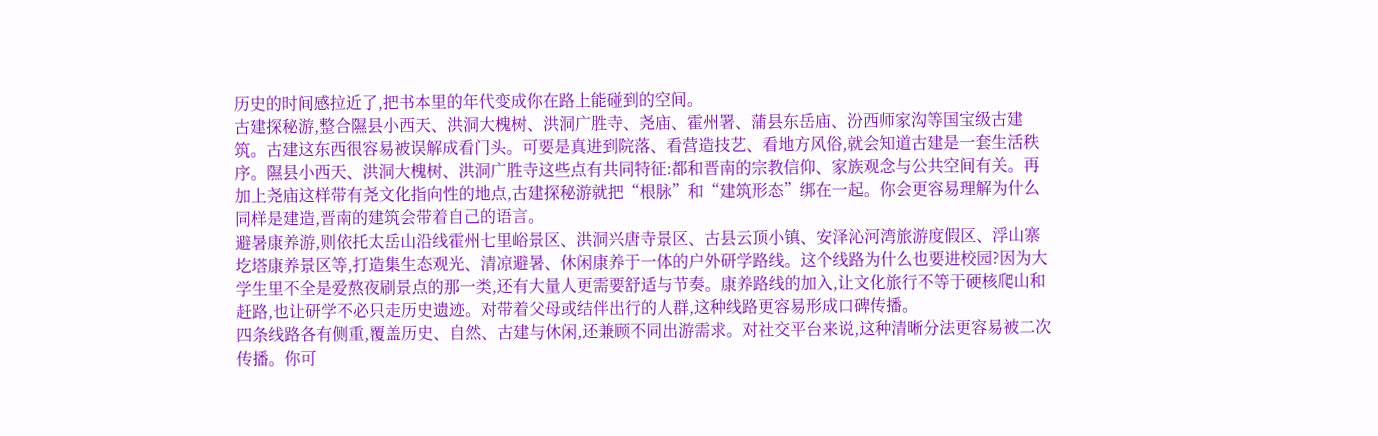历史的时间感拉近了,把书本里的年代变成你在路上能碰到的空间。
古建探秘游,整合隰县小西天、洪洞大槐树、洪洞广胜寺、尧庙、霍州署、蒲县东岳庙、汾西师家沟等国宝级古建筑。古建这东西很容易被误解成看门头。可要是真进到院落、看营造技艺、看地方风俗,就会知道古建是一套生活秩序。隰县小西天、洪洞大槐树、洪洞广胜寺这些点有共同特征:都和晋南的宗教信仰、家族观念与公共空间有关。再加上尧庙这样带有尧文化指向性的地点,古建探秘游就把“根脉”和“建筑形态”绑在一起。你会更容易理解为什么同样是建造,晋南的建筑会带着自己的语言。
避暑康养游,则依托太岳山沿线霍州七里峪景区、洪洞兴唐寺景区、古县云顶小镇、安泽沁河湾旅游度假区、浮山寨圪塔康养景区等,打造集生态观光、清凉避暑、休闲康养于一体的户外研学路线。这个线路为什么也要进校园?因为大学生里不全是爱熬夜刷景点的那一类,还有大量人更需要舒适与节奏。康养路线的加入,让文化旅行不等于硬核爬山和赶路,也让研学不必只走历史遗迹。对带着父母或结伴出行的人群,这种线路更容易形成口碑传播。
四条线路各有侧重,覆盖历史、自然、古建与休闲,还兼顾不同出游需求。对社交平台来说,这种清晰分法更容易被二次传播。你可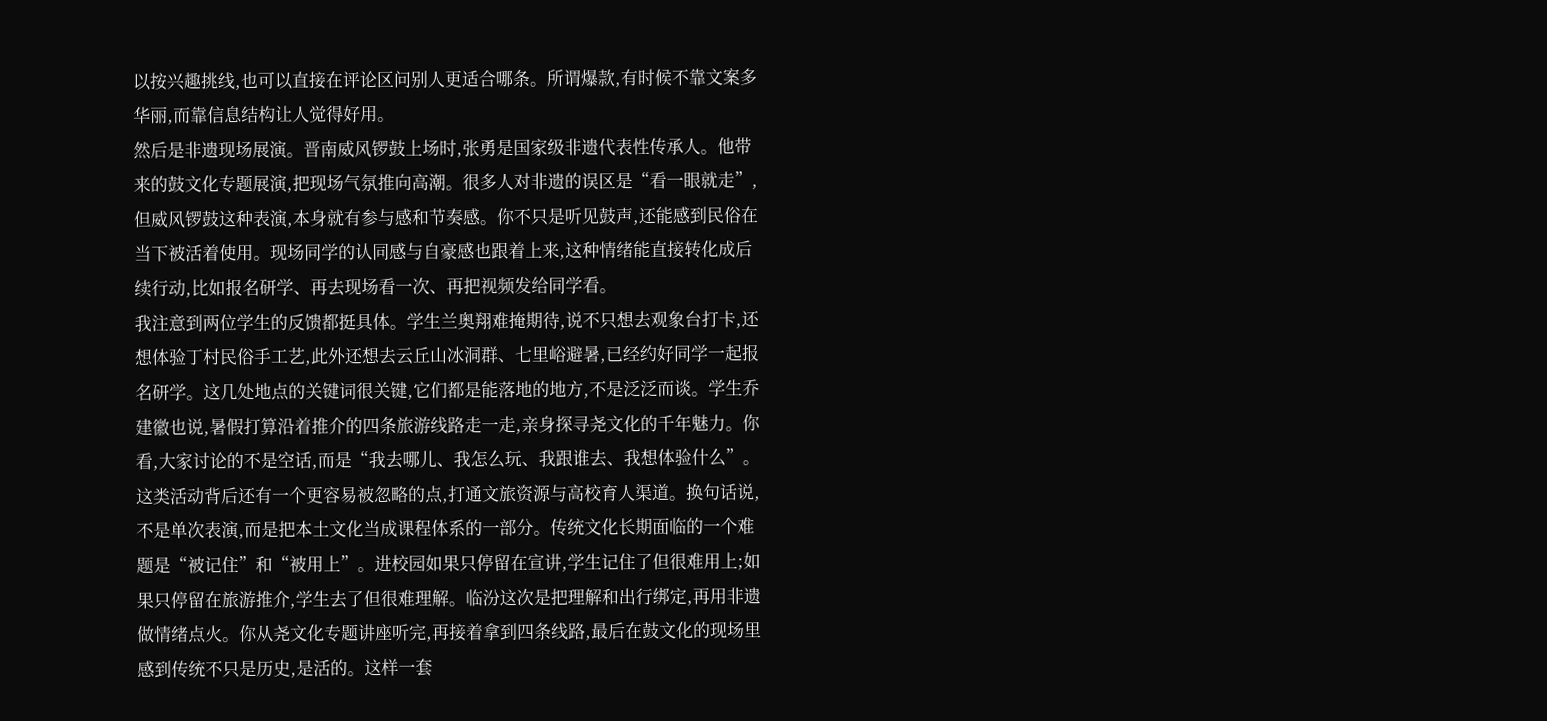以按兴趣挑线,也可以直接在评论区问别人更适合哪条。所谓爆款,有时候不靠文案多华丽,而靠信息结构让人觉得好用。
然后是非遗现场展演。晋南威风锣鼓上场时,张勇是国家级非遗代表性传承人。他带来的鼓文化专题展演,把现场气氛推向高潮。很多人对非遗的误区是“看一眼就走”,但威风锣鼓这种表演,本身就有参与感和节奏感。你不只是听见鼓声,还能感到民俗在当下被活着使用。现场同学的认同感与自豪感也跟着上来,这种情绪能直接转化成后续行动,比如报名研学、再去现场看一次、再把视频发给同学看。
我注意到两位学生的反馈都挺具体。学生兰奥翔难掩期待,说不只想去观象台打卡,还想体验丁村民俗手工艺,此外还想去云丘山冰洞群、七里峪避暑,已经约好同学一起报名研学。这几处地点的关键词很关键,它们都是能落地的地方,不是泛泛而谈。学生乔建徽也说,暑假打算沿着推介的四条旅游线路走一走,亲身探寻尧文化的千年魅力。你看,大家讨论的不是空话,而是“我去哪儿、我怎么玩、我跟谁去、我想体验什么”。
这类活动背后还有一个更容易被忽略的点,打通文旅资源与高校育人渠道。换句话说,不是单次表演,而是把本土文化当成课程体系的一部分。传统文化长期面临的一个难题是“被记住”和“被用上”。进校园如果只停留在宣讲,学生记住了但很难用上;如果只停留在旅游推介,学生去了但很难理解。临汾这次是把理解和出行绑定,再用非遗做情绪点火。你从尧文化专题讲座听完,再接着拿到四条线路,最后在鼓文化的现场里感到传统不只是历史,是活的。这样一套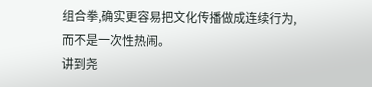组合拳,确实更容易把文化传播做成连续行为,而不是一次性热闹。
讲到尧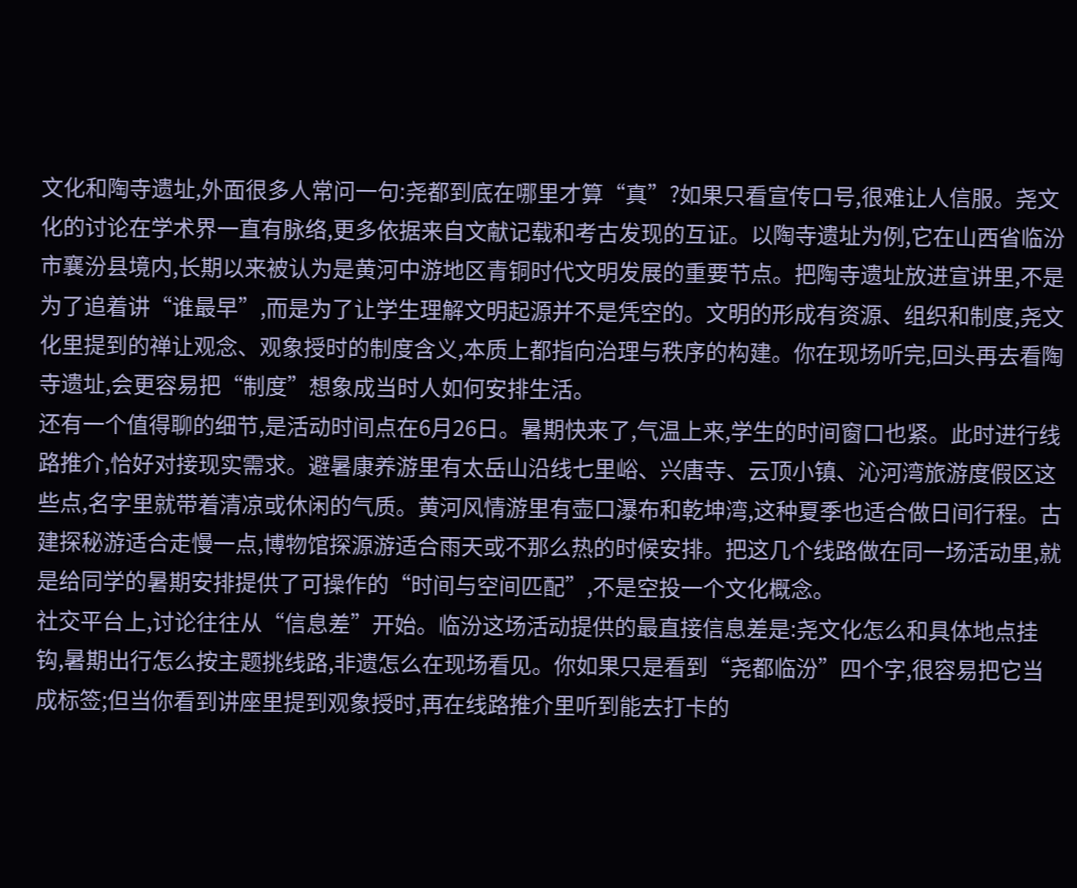文化和陶寺遗址,外面很多人常问一句:尧都到底在哪里才算“真”?如果只看宣传口号,很难让人信服。尧文化的讨论在学术界一直有脉络,更多依据来自文献记载和考古发现的互证。以陶寺遗址为例,它在山西省临汾市襄汾县境内,长期以来被认为是黄河中游地区青铜时代文明发展的重要节点。把陶寺遗址放进宣讲里,不是为了追着讲“谁最早”,而是为了让学生理解文明起源并不是凭空的。文明的形成有资源、组织和制度,尧文化里提到的禅让观念、观象授时的制度含义,本质上都指向治理与秩序的构建。你在现场听完,回头再去看陶寺遗址,会更容易把“制度”想象成当时人如何安排生活。
还有一个值得聊的细节,是活动时间点在6月26日。暑期快来了,气温上来,学生的时间窗口也紧。此时进行线路推介,恰好对接现实需求。避暑康养游里有太岳山沿线七里峪、兴唐寺、云顶小镇、沁河湾旅游度假区这些点,名字里就带着清凉或休闲的气质。黄河风情游里有壶口瀑布和乾坤湾,这种夏季也适合做日间行程。古建探秘游适合走慢一点,博物馆探源游适合雨天或不那么热的时候安排。把这几个线路做在同一场活动里,就是给同学的暑期安排提供了可操作的“时间与空间匹配”,不是空投一个文化概念。
社交平台上,讨论往往从“信息差”开始。临汾这场活动提供的最直接信息差是:尧文化怎么和具体地点挂钩,暑期出行怎么按主题挑线路,非遗怎么在现场看见。你如果只是看到“尧都临汾”四个字,很容易把它当成标签;但当你看到讲座里提到观象授时,再在线路推介里听到能去打卡的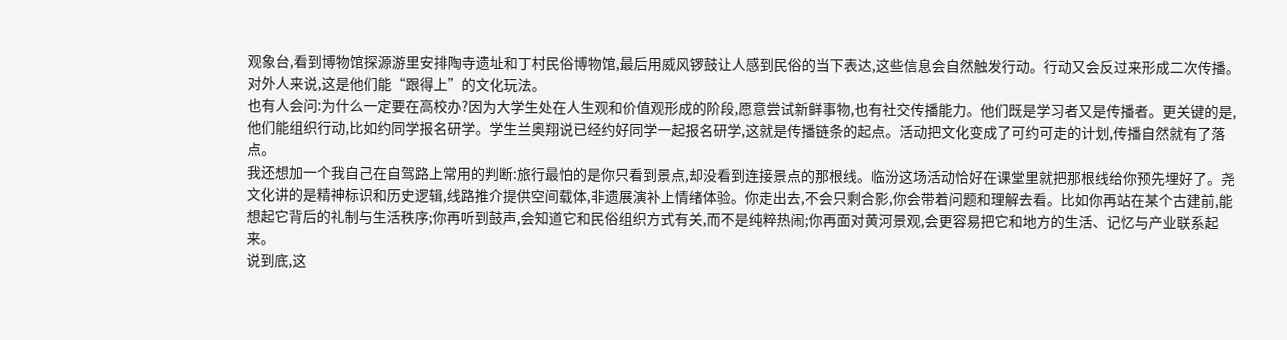观象台,看到博物馆探源游里安排陶寺遗址和丁村民俗博物馆,最后用威风锣鼓让人感到民俗的当下表达,这些信息会自然触发行动。行动又会反过来形成二次传播。对外人来说,这是他们能“跟得上”的文化玩法。
也有人会问:为什么一定要在高校办?因为大学生处在人生观和价值观形成的阶段,愿意尝试新鲜事物,也有社交传播能力。他们既是学习者又是传播者。更关键的是,他们能组织行动,比如约同学报名研学。学生兰奥翔说已经约好同学一起报名研学,这就是传播链条的起点。活动把文化变成了可约可走的计划,传播自然就有了落点。
我还想加一个我自己在自驾路上常用的判断:旅行最怕的是你只看到景点,却没看到连接景点的那根线。临汾这场活动恰好在课堂里就把那根线给你预先埋好了。尧文化讲的是精神标识和历史逻辑,线路推介提供空间载体,非遗展演补上情绪体验。你走出去,不会只剩合影,你会带着问题和理解去看。比如你再站在某个古建前,能想起它背后的礼制与生活秩序;你再听到鼓声,会知道它和民俗组织方式有关,而不是纯粹热闹;你再面对黄河景观,会更容易把它和地方的生活、记忆与产业联系起来。
说到底,这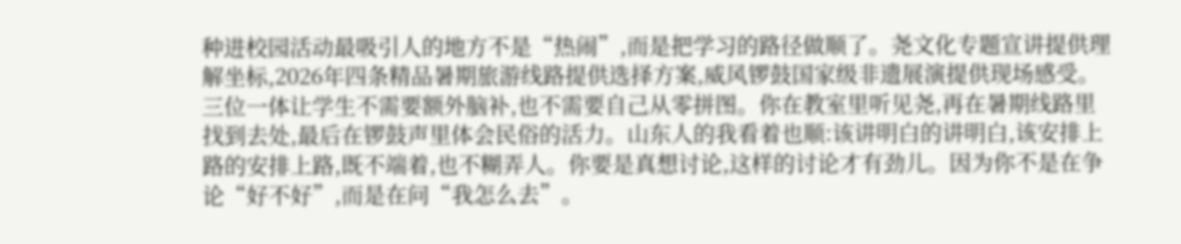种进校园活动最吸引人的地方不是“热闹”,而是把学习的路径做顺了。尧文化专题宣讲提供理解坐标,2026年四条精品暑期旅游线路提供选择方案,威风锣鼓国家级非遗展演提供现场感受。三位一体让学生不需要额外脑补,也不需要自己从零拼图。你在教室里听见尧,再在暑期线路里找到去处,最后在锣鼓声里体会民俗的活力。山东人的我看着也顺:该讲明白的讲明白,该安排上路的安排上路,既不端着,也不糊弄人。你要是真想讨论,这样的讨论才有劲儿。因为你不是在争论“好不好”,而是在问“我怎么去”。